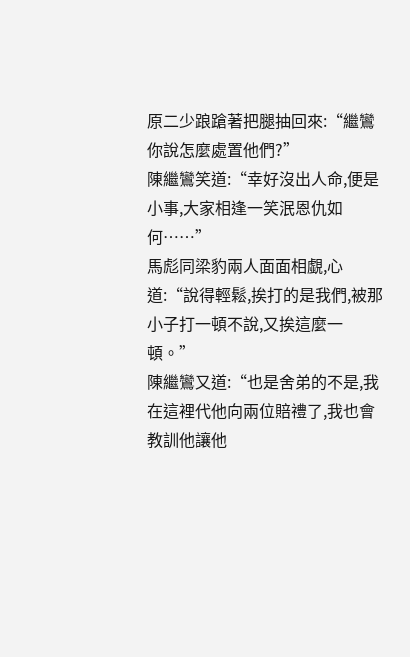原二少踉蹌著把腿抽回來:“繼鸞你說怎麼處置他們?”
陳繼鸞笑道:“幸好沒出人命,便是小事,大家相逢一笑泯恩仇如何……”
馬彪同梁豹兩人面面相覷,心道:“說得輕鬆,挨打的是我們,被那小子打一頓不說,又挨這麼一頓。”
陳繼鸞又道:“也是舍弟的不是,我在這裡代他向兩位賠禮了,我也會教訓他讓他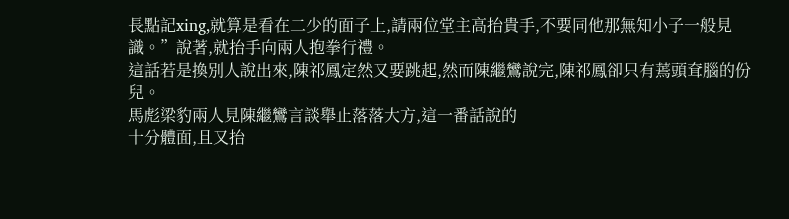長點記xing,就算是看在二少的面子上,請兩位堂主高抬貴手,不要同他那無知小子一般見識。”說著,就抬手向兩人抱拳行禮。
這話若是換別人說出來,陳祁鳳定然又要跳起,然而陳繼鸞說完,陳祁鳳卻只有蔫頭耷腦的份兒。
馬彪梁豹兩人見陳繼鸞言談舉止落落大方,這一番話說的
十分體面,且又抬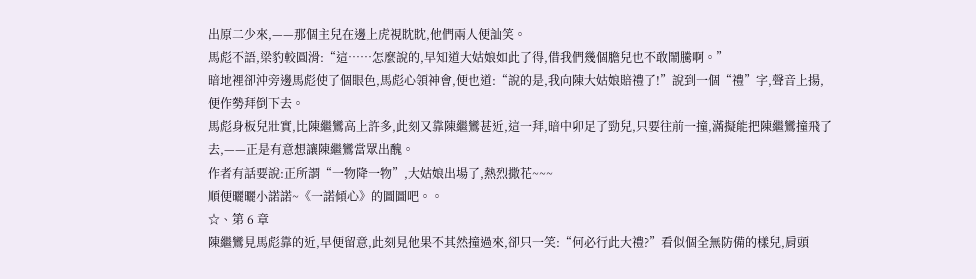出原二少來,——那個主兒在邊上虎視眈眈,他們兩人便訕笑。
馬彪不語,梁豹較圓滑:“這……怎麼說的,早知道大姑娘如此了得,借我們幾個膽兒也不敢鬧騰啊。”
暗地裡卻沖旁邊馬彪使了個眼色,馬彪心領神會,便也道:“說的是,我向陳大姑娘賠禮了!”說到一個“禮”字,聲音上揚,便作勢拜倒下去。
馬彪身板兒壯實,比陳繼鸞高上許多,此刻又靠陳繼鸞甚近,這一拜,暗中卯足了勁兒,只要往前一撞,滿擬能把陳繼鸞撞飛了去,——正是有意想讓陳繼鸞當眾出醜。
作者有話要說:正所謂“一物降一物”,大姑娘出場了,熱烈撒花~~~
順便曬曬小諾諾~《一諾傾心》的圖圖吧。。
☆、第 6 章
陳繼鸞見馬彪靠的近,早便留意,此刻見他果不其然撞過來,卻只一笑:“何必行此大禮?”看似個全無防備的樣兒,肩頭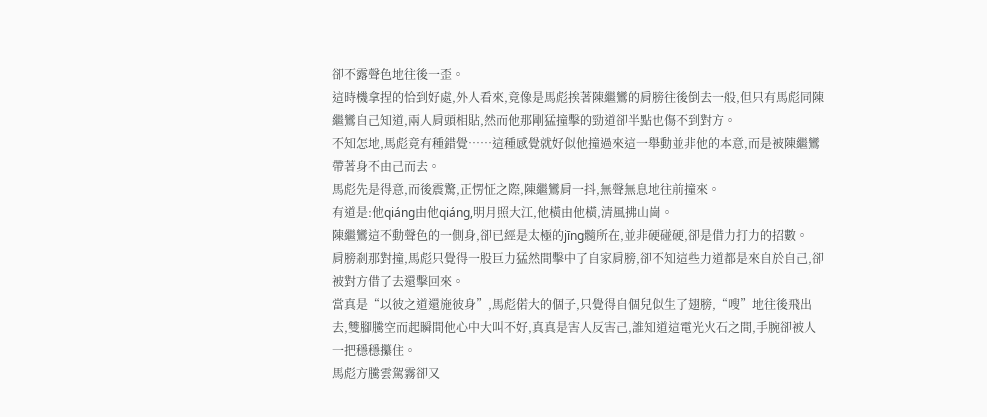卻不露聲色地往後一歪。
這時機拿捏的恰到好處,外人看來,竟像是馬彪挨著陳繼鸞的肩膀往後倒去一般,但只有馬彪同陳繼鸞自己知道,兩人肩頭相貼,然而他那剛猛撞擊的勁道卻半點也傷不到對方。
不知怎地,馬彪竟有種錯覺……這種感覺就好似他撞過來這一舉動並非他的本意,而是被陳繼鸞帶著身不由己而去。
馬彪先是得意,而後震驚,正愣怔之際,陳繼鸞肩一抖,無聲無息地往前撞來。
有道是:他qiáng由他qiáng,明月照大江,他橫由他橫,清風拂山崗。
陳繼鸞這不動聲色的一側身,卻已經是太極的jīng髓所在,並非硬碰硬,卻是借力打力的招數。
肩膀剎那對撞,馬彪只覺得一股巨力猛然間擊中了自家肩膀,卻不知這些力道都是來自於自己,卻被對方借了去還擊回來。
當真是“以彼之道還施彼身”,馬彪偌大的個子,只覺得自個兒似生了翅膀,“嗖”地往後飛出去,雙腳騰空而起瞬間他心中大叫不好,真真是害人反害己,誰知道這電光火石之間,手腕卻被人一把穩穩攥住。
馬彪方騰雲駕霧卻又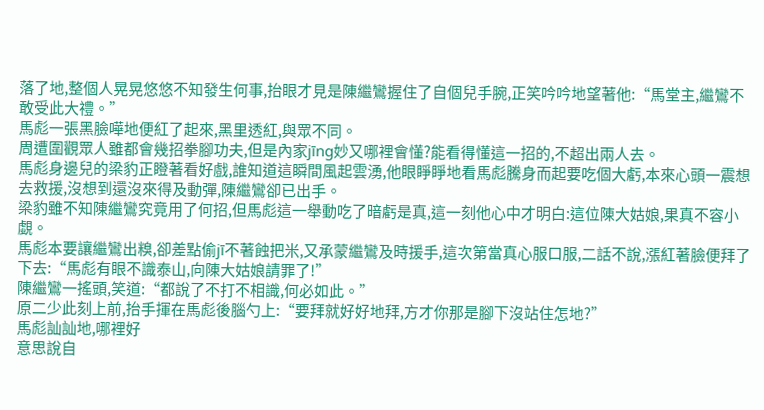落了地,整個人晃晃悠悠不知發生何事,抬眼才見是陳繼鸞握住了自個兒手腕,正笑吟吟地望著他:“馬堂主,繼鸞不敢受此大禮。”
馬彪一張黑臉嘩地便紅了起來,黑里透紅,與眾不同。
周遭圍觀眾人雖都會幾招拳腳功夫,但是內家jīng妙又哪裡會懂?能看得懂這一招的,不超出兩人去。
馬彪身邊兒的梁豹正瞪著看好戲,誰知道這瞬間風起雲湧,他眼睜睜地看馬彪騰身而起要吃個大虧,本來心頭一震想去救援,沒想到還沒來得及動彈,陳繼鸞卻已出手。
梁豹雖不知陳繼鸞究竟用了何招,但馬彪這一舉動吃了暗虧是真,這一刻他心中才明白:這位陳大姑娘,果真不容小覷。
馬彪本要讓繼鸞出糗,卻差點偷jī不著蝕把米,又承蒙繼鸞及時援手,這次第當真心服口服,二話不說,漲紅著臉便拜了下去:“馬彪有眼不識泰山,向陳大姑娘請罪了!”
陳繼鸞一搖頭,笑道:“都說了不打不相識,何必如此。”
原二少此刻上前,抬手揮在馬彪後腦勺上:“要拜就好好地拜,方才你那是腳下沒站住怎地?”
馬彪訕訕地,哪裡好
意思說自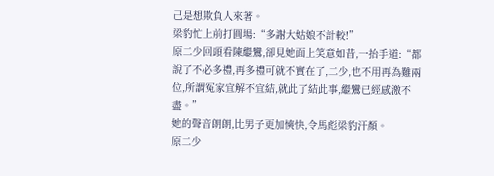己是想欺負人來著。
梁豹忙上前打圓場:“多謝大姑娘不計較!”
原二少回頭看陳繼鸞,卻見她面上笑意如昔,一抬手道:“都說了不必多禮,再多禮可就不實在了,二少,也不用再為難兩位,所謂冤家宜解不宜結,就此了結此事,繼鸞已經感激不盡。”
她的聲音朗朗,比男子更加慡快,令馬彪梁豹汗顏。
原二少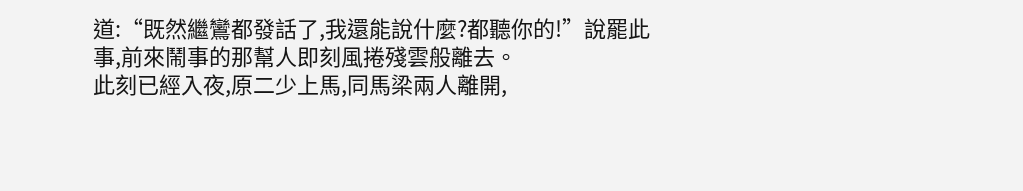道:“既然繼鸞都發話了,我還能說什麼?都聽你的!”說罷此事,前來鬧事的那幫人即刻風捲殘雲般離去。
此刻已經入夜,原二少上馬,同馬梁兩人離開,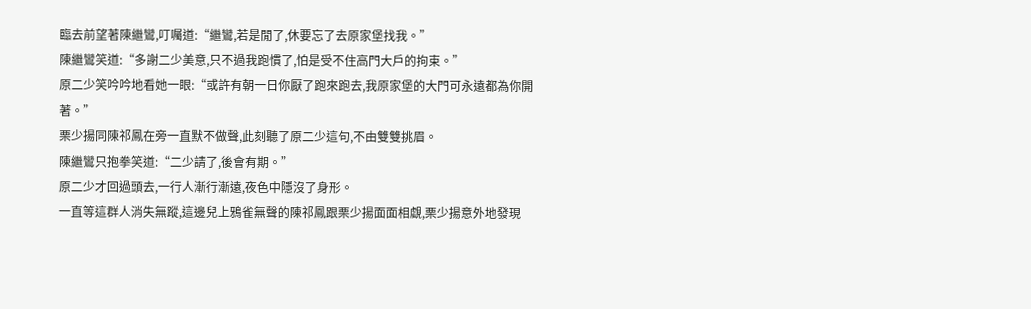臨去前望著陳繼鸞,叮囑道:“繼鸞,若是閒了,休要忘了去原家堡找我。”
陳繼鸞笑道:“多謝二少美意,只不過我跑慣了,怕是受不住高門大戶的拘束。”
原二少笑吟吟地看她一眼:“或許有朝一日你厭了跑來跑去,我原家堡的大門可永遠都為你開著。”
栗少揚同陳祁鳳在旁一直默不做聲,此刻聽了原二少這句,不由雙雙挑眉。
陳繼鸞只抱拳笑道:“二少請了,後會有期。”
原二少才回過頭去,一行人漸行漸遠,夜色中隱沒了身形。
一直等這群人消失無蹤,這邊兒上鴉雀無聲的陳祁鳳跟栗少揚面面相覷,栗少揚意外地發現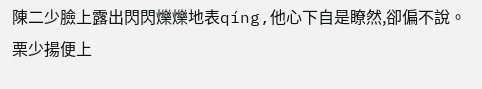陳二少臉上露出閃閃爍爍地表qíng,他心下自是瞭然,卻偏不說。
栗少揚便上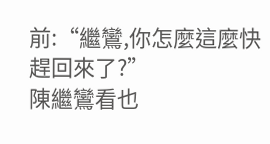前:“繼鸞,你怎麼這麼快趕回來了?”
陳繼鸞看也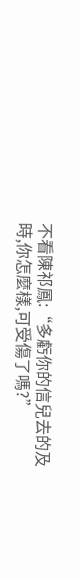不看陳祁鳳:“多虧你的信兒去的及時,你怎麼樣,可受傷了嗎?”